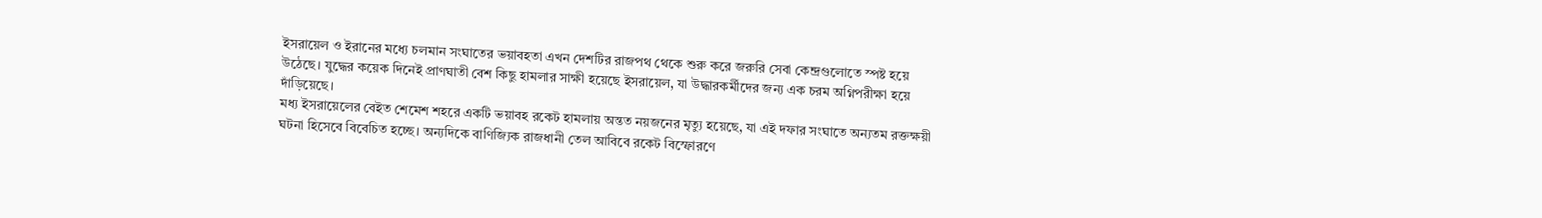ইসরায়েল ও ইরানের মধ্যে চলমান সংঘাতের ভয়াবহতা এখন দেশটির রাজপথ থেকে শুরু করে জরুরি সেবা কেন্দ্রগুলোতে স্পষ্ট হয়ে উঠেছে। যুদ্ধের কয়েক দিনেই প্রাণঘাতী বেশ কিছু হামলার সাক্ষী হয়েছে ইসরায়েল, যা উদ্ধারকর্মীদের জন্য এক চরম অগ্নিপরীক্ষা হয়ে দাঁড়িয়েছে।
মধ্য ইসরায়েলের বেইত শেমেশ শহরে একটি ভয়াবহ রকেট হামলায় অন্তত নয়জনের মৃত্যু হয়েছে, যা এই দফার সংঘাতে অন্যতম রক্তক্ষয়ী ঘটনা হিসেবে বিবেচিত হচ্ছে। অন্যদিকে বাণিজ্যিক রাজধানী তেল আবিবে রকেট বিস্ফোরণে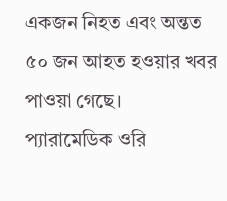একজন নিহত এবং অন্তত ৫০ জন আহত হওয়ার খবর পাওয়া গেছে।
প্যারামেডিক ওরি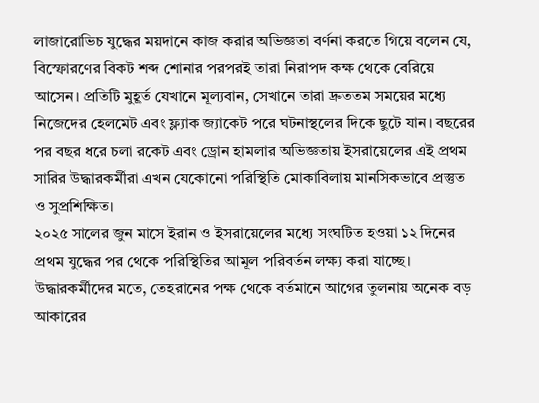লাজারোভিচ যুদ্ধের ময়দানে কাজ করার অভিজ্ঞতা বর্ণনা করতে গিয়ে বলেন যে, বিস্ফোরণের বিকট শব্দ শোনার পরপরই তারা নিরাপদ কক্ষ থেকে বেরিয়ে আসেন। প্রতিটি মুহূর্ত যেখানে মূল্যবান, সেখানে তারা দ্রুততম সময়ের মধ্যে নিজেদের হেলমেট এবং ফ্ল্যাক জ্যাকেট পরে ঘটনাস্থলের দিকে ছুটে যান। বছরের পর বছর ধরে চলা রকেট এবং ড্রোন হামলার অভিজ্ঞতায় ইসরায়েলের এই প্রথম সারির উদ্ধারকর্মীরা এখন যেকোনো পরিস্থিতি মোকাবিলায় মানসিকভাবে প্রস্তুত ও সুপ্রশিক্ষিত।
২০২৫ সালের জুন মাসে ইরান ও ইসরায়েলের মধ্যে সংঘটিত হওয়া ১২ দিনের প্রথম যুদ্ধের পর থেকে পরিস্থিতির আমূল পরিবর্তন লক্ষ্য করা যাচ্ছে। উদ্ধারকর্মীদের মতে, তেহরানের পক্ষ থেকে বর্তমানে আগের তুলনায় অনেক বড় আকারের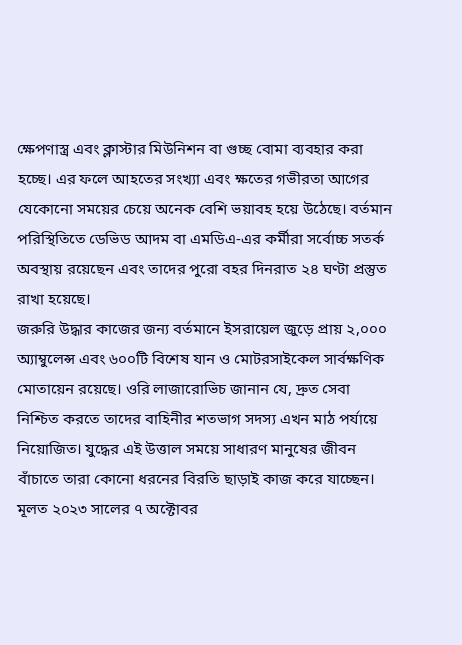ক্ষেপণাস্ত্র এবং ক্লাস্টার মিউনিশন বা গুচ্ছ বোমা ব্যবহার করা হচ্ছে। এর ফলে আহতের সংখ্যা এবং ক্ষতের গভীরতা আগের যেকোনো সময়ের চেয়ে অনেক বেশি ভয়াবহ হয়ে উঠেছে। বর্তমান পরিস্থিতিতে ডেভিড আদম বা এমডিএ-এর কর্মীরা সর্বোচ্চ সতর্ক অবস্থায় রয়েছেন এবং তাদের পুরো বহর দিনরাত ২৪ ঘণ্টা প্রস্তুত রাখা হয়েছে।
জরুরি উদ্ধার কাজের জন্য বর্তমানে ইসরায়েল জুড়ে প্রায় ২,০০০ অ্যাম্বুলেন্স এবং ৬০০টি বিশেষ যান ও মোটরসাইকেল সার্বক্ষণিক মোতায়েন রয়েছে। ওরি লাজারোভিচ জানান যে, দ্রুত সেবা নিশ্চিত করতে তাদের বাহিনীর শতভাগ সদস্য এখন মাঠ পর্যায়ে নিয়োজিত। যুদ্ধের এই উত্তাল সময়ে সাধারণ মানুষের জীবন বাঁচাতে তারা কোনো ধরনের বিরতি ছাড়াই কাজ করে যাচ্ছেন। মূলত ২০২৩ সালের ৭ অক্টোবর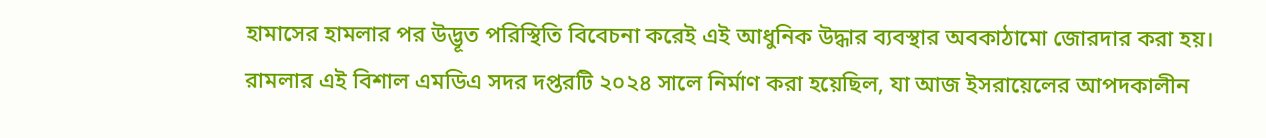হামাসের হামলার পর উদ্ভূত পরিস্থিতি বিবেচনা করেই এই আধুনিক উদ্ধার ব্যবস্থার অবকাঠামো জোরদার করা হয়।
রামলার এই বিশাল এমডিএ সদর দপ্তরটি ২০২৪ সালে নির্মাণ করা হয়েছিল, যা আজ ইসরায়েলের আপদকালীন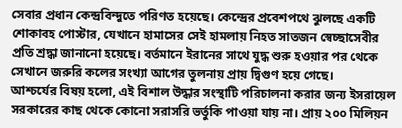সেবার প্রধান কেন্দ্রবিন্দুতে পরিণত হয়েছে। কেন্দ্রের প্রবেশপথে ঝুলছে একটি শোকাবহ পোস্টার, যেখানে হামাসের সেই হামলায় নিহত সাতজন স্বেচ্ছাসেবীর প্রতি শ্রদ্ধা জানানো হয়েছে। বর্তমানে ইরানের সাথে যুদ্ধ শুরু হওয়ার পর থেকে সেখানে জরুরি কলের সংখ্যা আগের তুলনায় প্রায় দ্বিগুণ হয়ে গেছে।
আশ্চর্যের বিষয় হলো, এই বিশাল উদ্ধার সংস্থাটি পরিচালনা করার জন্য ইসরায়েল সরকারের কাছ থেকে কোনো সরাসরি ভর্তুকি পাওয়া যায় না। প্রায় ২০০ মিলিয়ন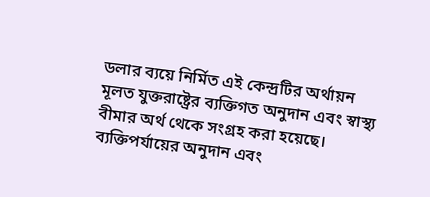ডলার ব্যয়ে নির্মিত এই কেন্দ্রটির অর্থায়ন মূলত যুক্তরাষ্ট্রের ব্যক্তিগত অনুদান এবং স্বাস্থ্য বীমার অর্থ থেকে সংগ্রহ করা হয়েছে। ব্যক্তিপর্যায়ের অনুদান এবং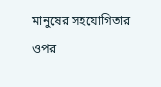মানুষের সহযোগিতার ওপর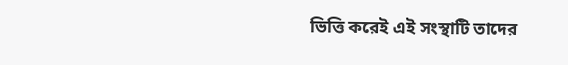ভিত্তি করেই এই সংস্থাটি তাদের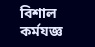বিশাল কর্মযজ্ঞ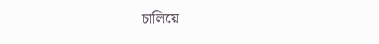চালিয়ে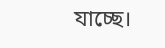যাচ্ছে।